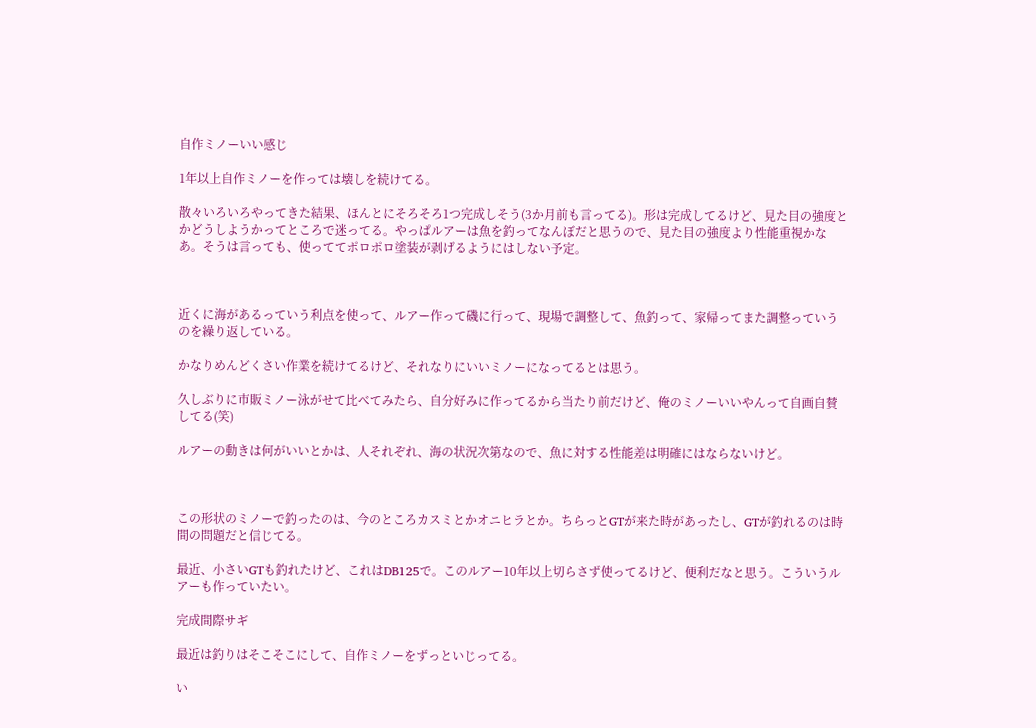自作ミノーいい感じ

1年以上自作ミノーを作っては壊しを続けてる。

散々いろいろやってきた結果、ほんとにそろそろ1つ完成しそう(3か月前も言ってる)。形は完成してるけど、見た目の強度とかどうしようかってところで迷ってる。やっぱルアーは魚を釣ってなんぼだと思うので、見た目の強度より性能重視かなあ。そうは言っても、使っててポロポロ塗装が剥げるようにはしない予定。



近くに海があるっていう利点を使って、ルアー作って磯に行って、現場で調整して、魚釣って、家帰ってまた調整っていうのを繰り返している。

かなりめんどくさい作業を続けてるけど、それなりにいいミノーになってるとは思う。

久しぶりに市販ミノー泳がせて比べてみたら、自分好みに作ってるから当たり前だけど、俺のミノーいいやんって自画自賛してる(笑)

ルアーの動きは何がいいとかは、人それぞれ、海の状況次第なので、魚に対する性能差は明確にはならないけど。



この形状のミノーで釣ったのは、今のところカスミとかオニヒラとか。ちらっとGTが来た時があったし、GTが釣れるのは時間の問題だと信じてる。

最近、小さいGTも釣れたけど、これはDB125で。このルアー10年以上切らさず使ってるけど、便利だなと思う。こういうルアーも作っていたい。

完成間際サギ

最近は釣りはそこそこにして、自作ミノーをずっといじってる。

い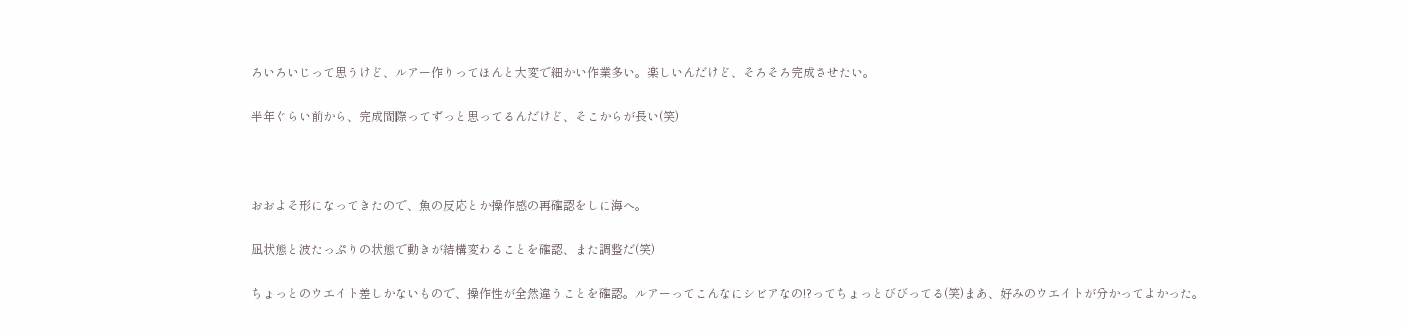ろいろいじって思うけど、ルアー作りってほんと大変で細かい作業多い。楽しいんだけど、そろそろ完成させたい。

半年ぐらい前から、完成間際ってずっと思ってるんだけど、そこからが長い(笑)



おおよそ形になってきたので、魚の反応とか操作感の再確認をしに海へ。

凪状態と波たっぷりの状態で動きが結構変わることを確認、また調整だ(笑)

ちょっとのウエイト差しかないもので、操作性が全然違うことを確認。ルアーってこんなにシビアなの!?ってちょっとびびってる(笑)まあ、好みのウエイトが分かってよかった。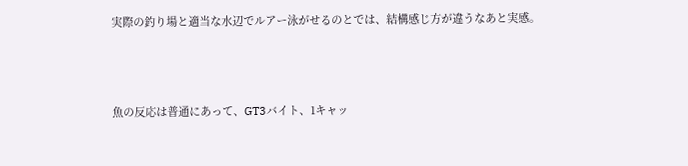実際の釣り場と適当な水辺でルアー泳がせるのとでは、結構感じ方が違うなあと実感。



魚の反応は普通にあって、GT3バイト、1キャッ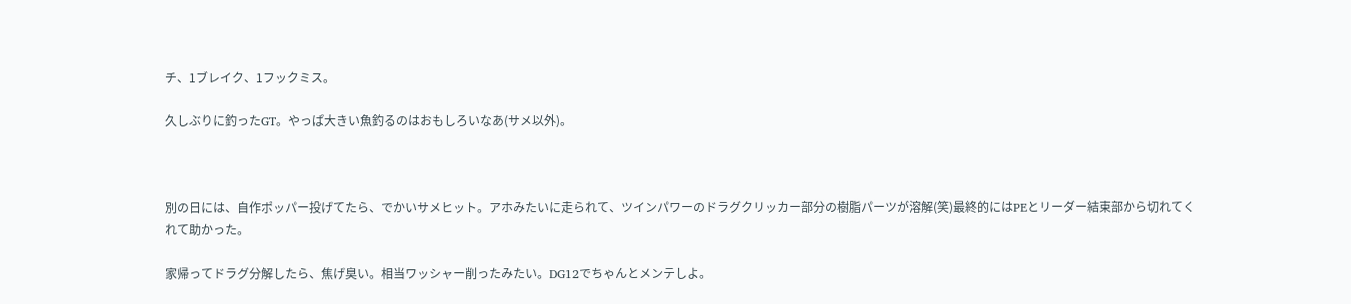チ、1ブレイク、1フックミス。

久しぶりに釣ったGT。やっぱ大きい魚釣るのはおもしろいなあ(サメ以外)。



別の日には、自作ポッパー投げてたら、でかいサメヒット。アホみたいに走られて、ツインパワーのドラグクリッカー部分の樹脂パーツが溶解(笑)最終的にはPEとリーダー結束部から切れてくれて助かった。

家帰ってドラグ分解したら、焦げ臭い。相当ワッシャー削ったみたい。DG12でちゃんとメンテしよ。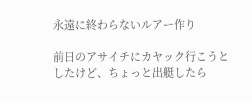永遠に終わらないルアー作り

前日のアサイチにカヤック行こうとしたけど、ちょっと出艇したら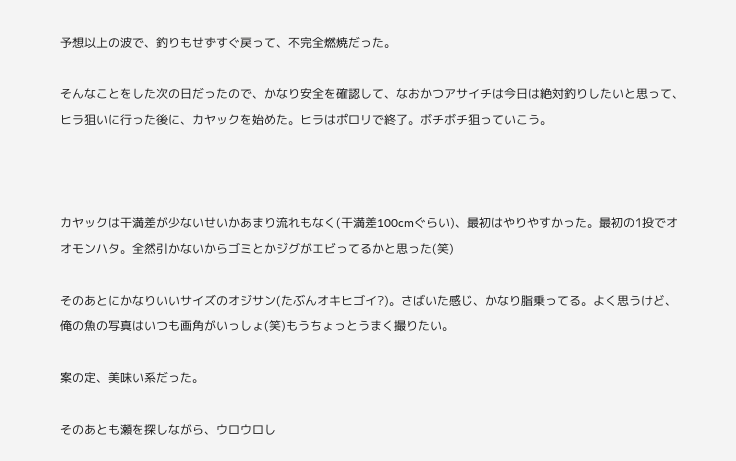予想以上の波で、釣りもせずすぐ戻って、不完全燃焼だった。

そんなことをした次の日だったので、かなり安全を確認して、なおかつアサイチは今日は絶対釣りしたいと思って、ヒラ狙いに行った後に、カヤックを始めた。ヒラはポロリで終了。ボチボチ狙っていこう。



カヤックは干満差が少ないせいかあまり流れもなく(干満差100cmぐらい)、最初はやりやすかった。最初の1投でオオモンハタ。全然引かないからゴミとかジグがエビってるかと思った(笑)

そのあとにかなりいいサイズのオジサン(たぶんオキヒゴイ?)。さばいた感じ、かなり脂乗ってる。よく思うけど、俺の魚の写真はいつも画角がいっしょ(笑)もうちょっとうまく撮りたい。

案の定、美味い系だった。

そのあとも瀬を探しながら、ウロウロし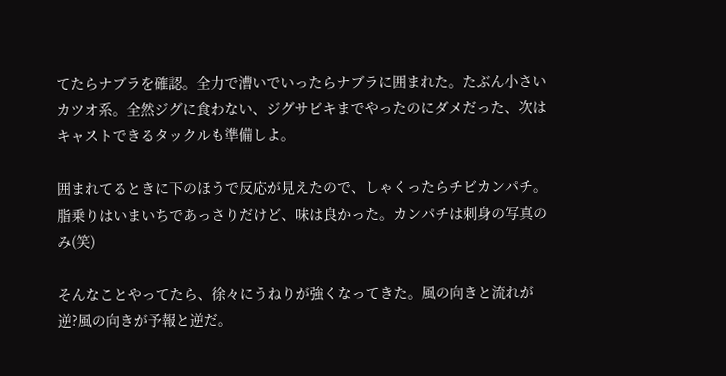てたらナブラを確認。全力で漕いでいったらナブラに囲まれた。たぶん小さいカツオ系。全然ジグに食わない、ジグサビキまでやったのにダメだった、次はキャストできるタックルも準備しよ。

囲まれてるときに下のほうで反応が見えたので、しゃくったらチビカンパチ。脂乗りはいまいちであっさりだけど、味は良かった。カンパチは刺身の写真のみ(笑)

そんなことやってたら、徐々にうねりが強くなってきた。風の向きと流れが逆?風の向きが予報と逆だ。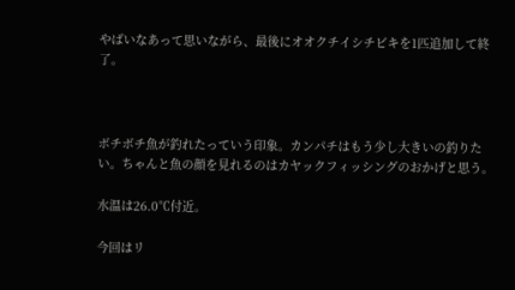やばいなあって思いながら、最後にオオクチイシチビキを1匹追加して終了。



ボチボチ魚が釣れたっていう印象。カンパチはもう少し大きいの釣りたい。ちゃんと魚の顔を見れるのはカヤックフィッシングのおかげと思う。

水温は26.0℃付近。

今回はリ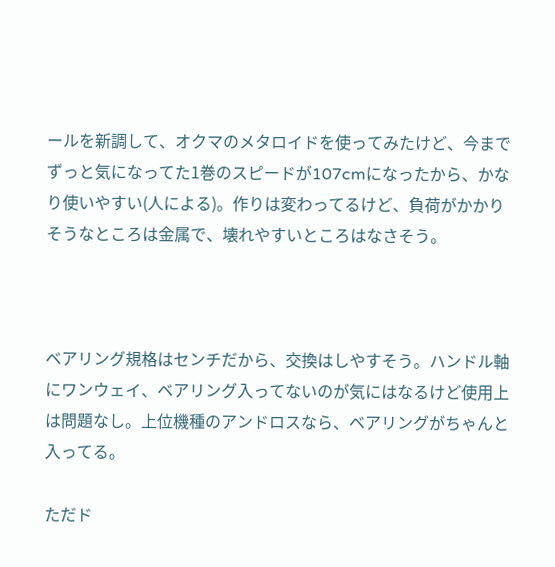ールを新調して、オクマのメタロイドを使ってみたけど、今までずっと気になってた1巻のスピードが107cmになったから、かなり使いやすい(人による)。作りは変わってるけど、負荷がかかりそうなところは金属で、壊れやすいところはなさそう。



ベアリング規格はセンチだから、交換はしやすそう。ハンドル軸にワンウェイ、ベアリング入ってないのが気にはなるけど使用上は問題なし。上位機種のアンドロスなら、ベアリングがちゃんと入ってる。

ただド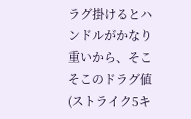ラグ掛けるとハンドルがかなり重いから、そこそこのドラグ値(ストライク5キ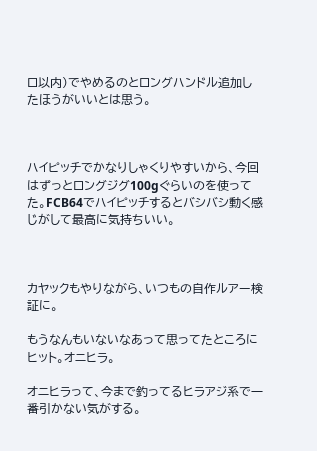ロ以内)でやめるのとロングハンドル追加したほうがいいとは思う。



ハイピッチでかなりしゃくりやすいから、今回はずっとロングジグ100gぐらいのを使ってた。FCB64でハイピッチするとバシバシ動く感じがして最高に気持ちいい。



カヤックもやりながら、いつもの自作ルアー検証に。

もうなんもいないなあって思ってたところにヒット。オニヒラ。

オニヒラって、今まで釣ってるヒラアジ系で一番引かない気がする。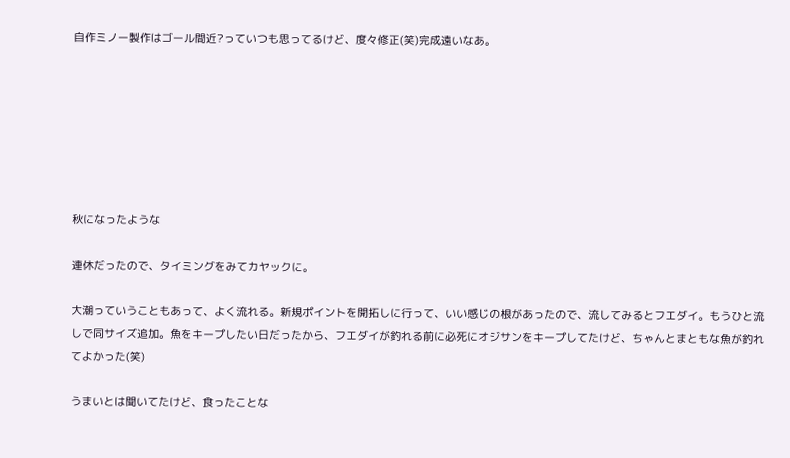自作ミノー製作はゴール間近?っていつも思ってるけど、度々修正(笑)完成遠いなあ。







秋になったような

連休だったので、タイミングをみてカヤックに。

大潮っていうこともあって、よく流れる。新規ポイントを開拓しに行って、いい感じの根があったので、流してみるとフエダイ。もうひと流しで同サイズ追加。魚をキープしたい日だったから、フエダイが釣れる前に必死にオジサンをキープしてたけど、ちゃんとまともな魚が釣れてよかった(笑)

うまいとは聞いてたけど、食ったことな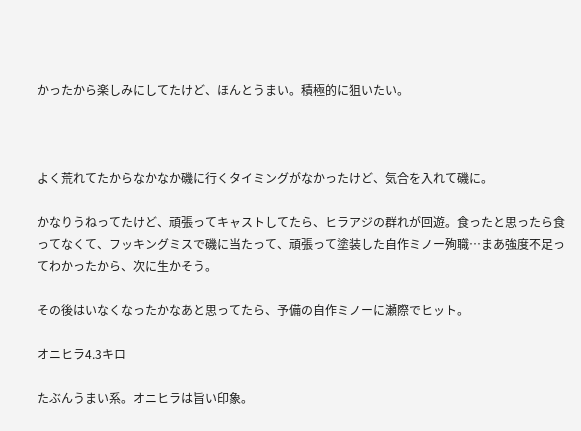かったから楽しみにしてたけど、ほんとうまい。積極的に狙いたい。



よく荒れてたからなかなか磯に行くタイミングがなかったけど、気合を入れて磯に。

かなりうねってたけど、頑張ってキャストしてたら、ヒラアジの群れが回遊。食ったと思ったら食ってなくて、フッキングミスで磯に当たって、頑張って塗装した自作ミノー殉職…まあ強度不足ってわかったから、次に生かそう。

その後はいなくなったかなあと思ってたら、予備の自作ミノーに瀬際でヒット。

オニヒラ4.3キロ

たぶんうまい系。オニヒラは旨い印象。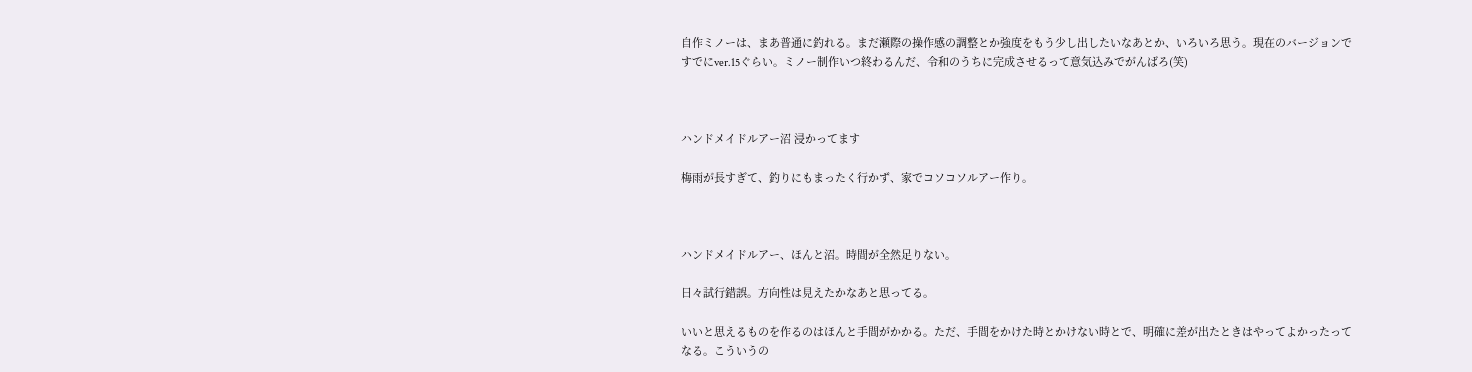自作ミノーは、まあ普通に釣れる。まだ瀬際の操作感の調整とか強度をもう少し出したいなあとか、いろいろ思う。現在のバージョンですでにver.15ぐらい。ミノー制作いつ終わるんだ、令和のうちに完成させるって意気込みでがんばろ(笑)



ハンドメイドルアー沼 浸かってます

梅雨が長すぎて、釣りにもまったく行かず、家でコソコソルアー作り。



ハンドメイドルアー、ほんと沼。時間が全然足りない。

日々試行錯誤。方向性は見えたかなあと思ってる。

いいと思えるものを作るのはほんと手間がかかる。ただ、手間をかけた時とかけない時とで、明確に差が出たときはやってよかったってなる。こういうの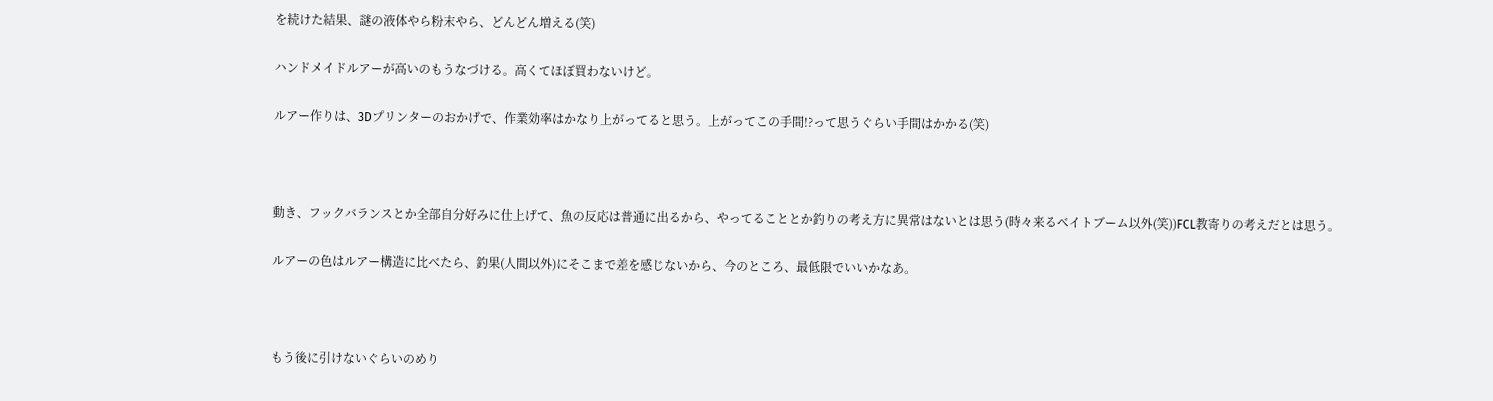を続けた結果、謎の液体やら粉末やら、どんどん増える(笑)

ハンドメイドルアーが高いのもうなづける。高くてほぼ買わないけど。

ルアー作りは、3Dプリンターのおかげで、作業効率はかなり上がってると思う。上がってこの手間!?って思うぐらい手間はかかる(笑)



動き、フックバランスとか全部自分好みに仕上げて、魚の反応は普通に出るから、やってることとか釣りの考え方に異常はないとは思う(時々来るベイトブーム以外(笑))FCL教寄りの考えだとは思う。

ルアーの色はルアー構造に比べたら、釣果(人間以外)にそこまで差を感じないから、今のところ、最低限でいいかなあ。



もう後に引けないぐらいのめり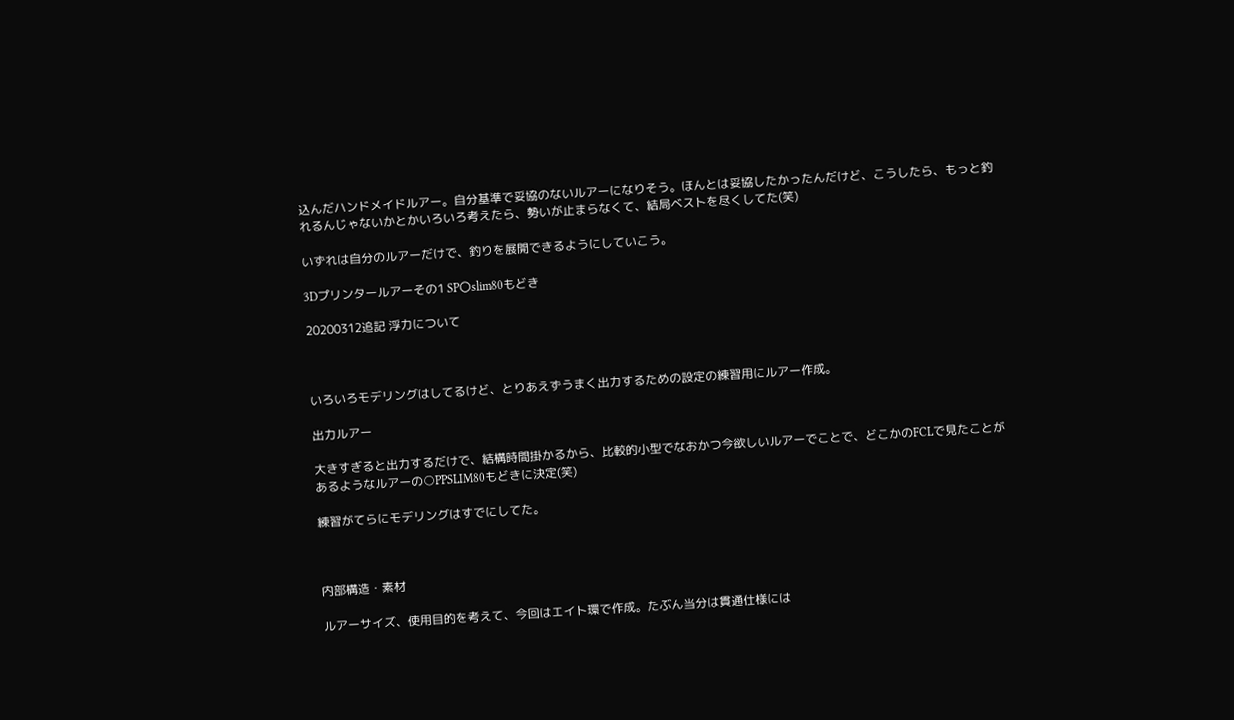込んだハンドメイドルアー。自分基準で妥協のないルアーになりそう。ほんとは妥協したかったんだけど、こうしたら、もっと釣れるんじゃないかとかいろいろ考えたら、勢いが止まらなくて、結局ベストを尽くしてた(笑)

いずれは自分のルアーだけで、釣りを展開できるようにしていこう。

3Dプリンタールアーその1 SP〇slim80もどき

20200312追記 浮力について



いろいろモデリングはしてるけど、とりあえずうまく出力するための設定の練習用にルアー作成。

出力ルアー

大きすぎると出力するだけで、結構時間掛かるから、比較的小型でなおかつ今欲しいルアーでことで、どこかのFCLで見たことがあるようなルアーの○PPSLIM80もどきに決定(笑)

練習がてらにモデリングはすでにしてた。



内部構造・素材

ルアーサイズ、使用目的を考えて、今回はエイト環で作成。たぶん当分は貫通仕様には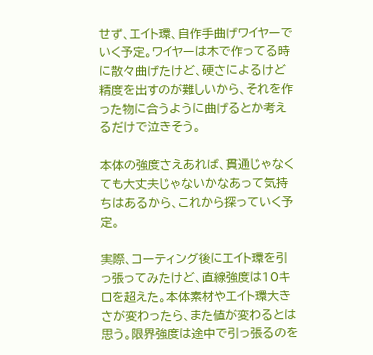せず、エイト環、自作手曲げワイヤーでいく予定。ワイヤーは木で作ってる時に散々曲げたけど、硬さによるけど精度を出すのが難しいから、それを作った物に合うように曲げるとか考えるだけで泣きそう。

本体の強度さえあれば、貫通じゃなくても大丈夫じゃないかなあって気持ちはあるから、これから探っていく予定。

実際、コーティング後にエイト環を引っ張ってみたけど、直線強度は10キロを超えた。本体素材やエイト環大きさが変わったら、また値が変わるとは思う。限界強度は途中で引っ張るのを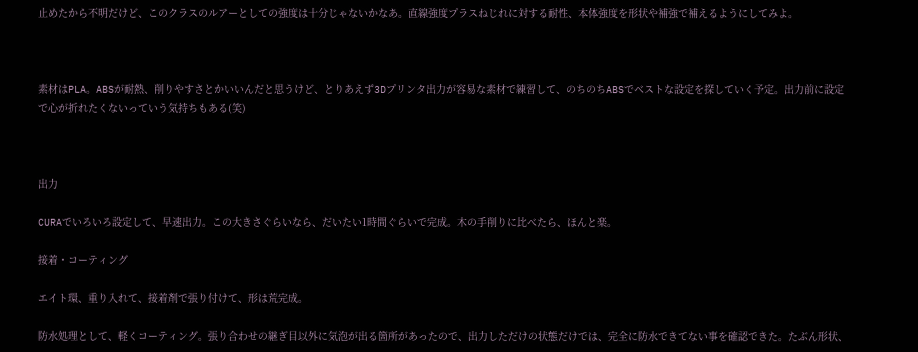止めたから不明だけど、このクラスのルアーとしての強度は十分じゃないかなあ。直線強度プラスねじれに対する耐性、本体強度を形状や補強で補えるようにしてみよ。



素材はPLA。ABSが耐熱、削りやすさとかいいんだと思うけど、とりあえず3Dプリンタ出力が容易な素材で練習して、のちのちABSでベストな設定を探していく予定。出力前に設定で心が折れたくないっていう気持ちもある(笑)



出力

CURAでいろいろ設定して、早速出力。この大きさぐらいなら、だいたい1時間ぐらいで完成。木の手削りに比べたら、ほんと楽。

接着・コーティング

エイト環、重り入れて、接着剤で張り付けて、形は荒完成。

防水処理として、軽くコーティング。張り合わせの継ぎ目以外に気泡が出る箇所があったので、出力しただけの状態だけでは、完全に防水できてない事を確認できた。たぶん形状、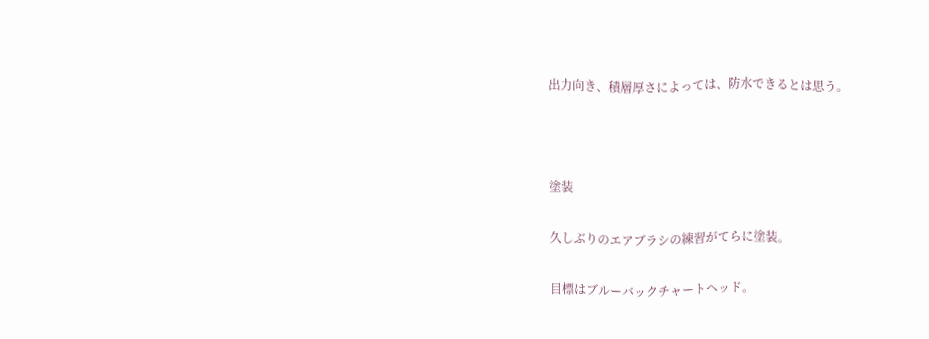出力向き、積層厚さによっては、防水できるとは思う。



塗装

久しぶりのエアブラシの練習がてらに塗装。

目標はブルーバックチャートヘッド。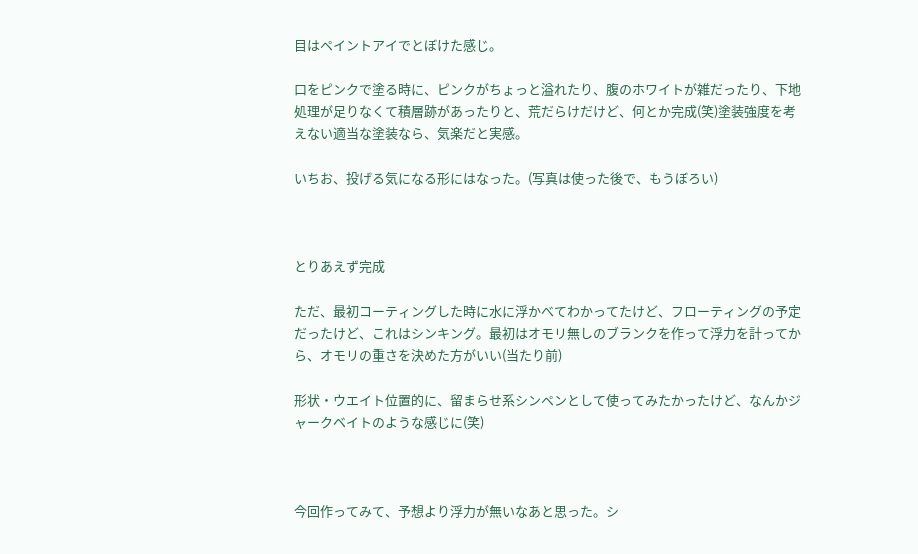目はペイントアイでとぼけた感じ。

口をピンクで塗る時に、ピンクがちょっと溢れたり、腹のホワイトが雑だったり、下地処理が足りなくて積層跡があったりと、荒だらけだけど、何とか完成(笑)塗装強度を考えない適当な塗装なら、気楽だと実感。

いちお、投げる気になる形にはなった。(写真は使った後で、もうぼろい)



とりあえず完成

ただ、最初コーティングした時に水に浮かべてわかってたけど、フローティングの予定だったけど、これはシンキング。最初はオモリ無しのブランクを作って浮力を計ってから、オモリの重さを決めた方がいい(当たり前)

形状・ウエイト位置的に、留まらせ系シンペンとして使ってみたかったけど、なんかジャークベイトのような感じに(笑)



今回作ってみて、予想より浮力が無いなあと思った。シ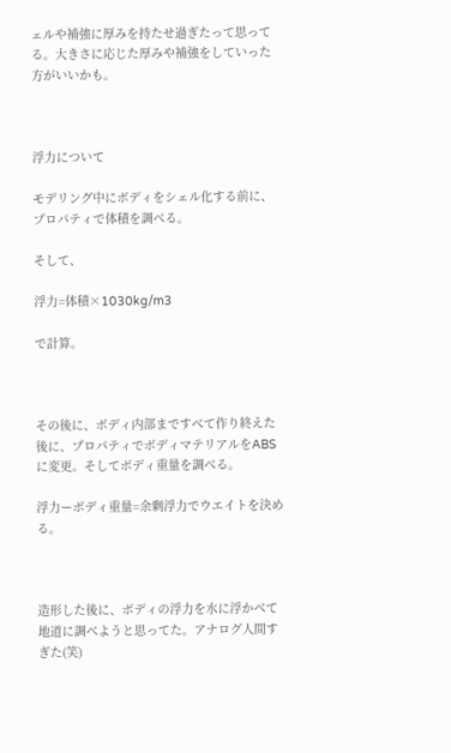ェルや補強に厚みを持たせ過ぎたって思ってる。大きさに応じた厚みや補強をしていった方がいいかも。



浮力について

モデリング中にボディをシェル化する前に、プロパティで体積を調べる。

そして、

浮力=体積×1030kg/m3

で計算。



その後に、ボディ内部まですべて作り終えた後に、プロパティでボディマテリアルをABSに変更。そしてボディ重量を調べる。

浮力ーボディ重量=余剰浮力でウエイトを決める。



造形した後に、ボディの浮力を水に浮かべて地道に調べようと思ってた。アナログ人間すぎた(笑)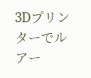3Dプリンターでルアー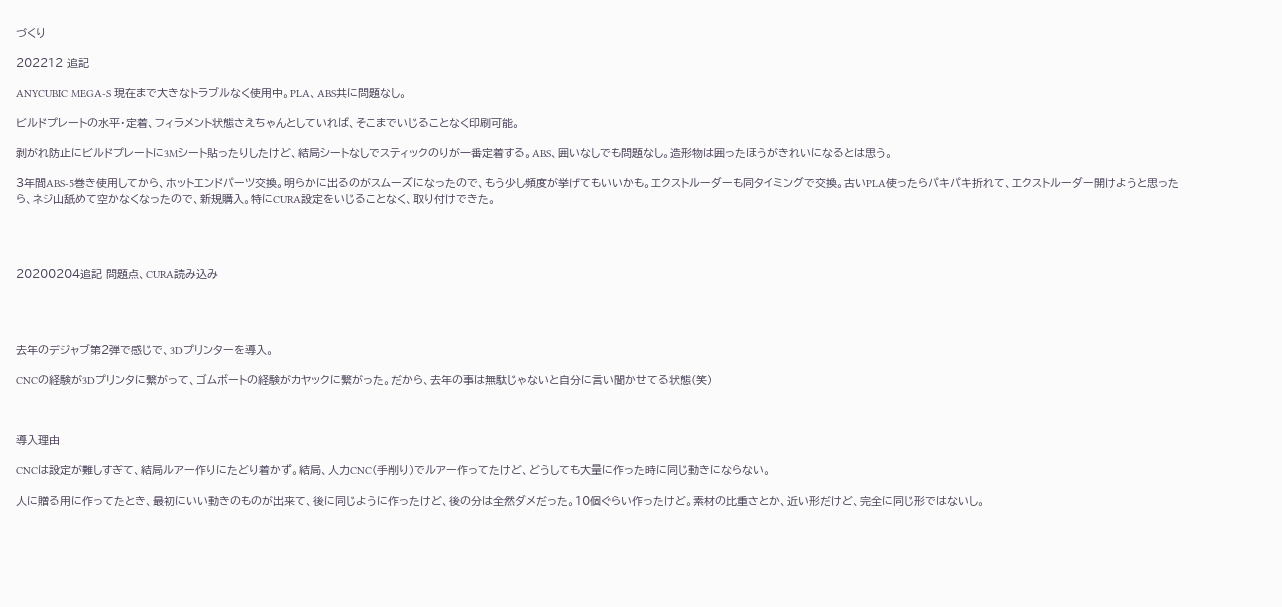づくり

202212 追記

ANYCUBIC MEGA-S 現在まで大きなトラブルなく使用中。PLA、ABS共に問題なし。

ビルドプレートの水平・定着、フィラメント状態さえちゃんとしていれば、そこまでいじることなく印刷可能。

剥がれ防止にビルドプレートに3Mシート貼ったりしたけど、結局シートなしでスティックのりが一番定着する。ABS、囲いなしでも問題なし。造形物は囲ったほうがきれいになるとは思う。

3年間ABS-5巻き使用してから、ホットエンドパーツ交換。明らかに出るのがスムーズになったので、もう少し頻度が挙げてもいいかも。エクストルーダーも同タイミングで交換。古いPLA使ったらパキパキ折れて、エクストルーダー開けようと思ったら、ネジ山舐めて空かなくなったので、新規購入。特にCURA設定をいじることなく、取り付けできた。




20200204追記 問題点、CURA読み込み




去年のデジャブ第2弾で感じで、3Dプリンターを導入。

CNCの経験が3Dプリンタに繋がって、ゴムボートの経験がカヤックに繋がった。だから、去年の事は無駄じゃないと自分に言い聞かせてる状態(笑)



導入理由

CNCは設定が難しすぎて、結局ルアー作りにたどり着かず。結局、人力CNC(手削り)でルアー作ってたけど、どうしても大量に作った時に同じ動きにならない。

人に贈る用に作ってたとき、最初にいい動きのものが出来て、後に同じように作ったけど、後の分は全然ダメだった。10個ぐらい作ったけど。素材の比重さとか、近い形だけど、完全に同じ形ではないし。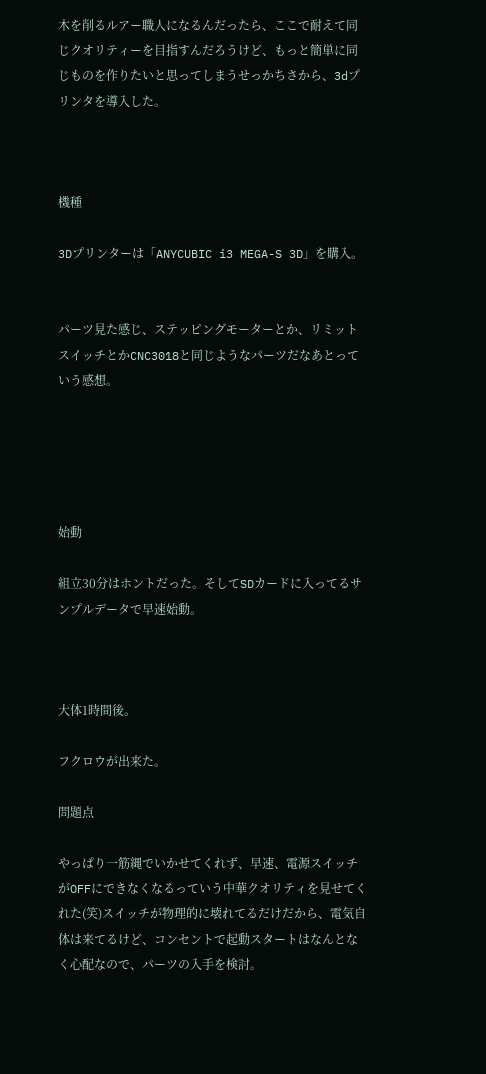木を削るルアー職人になるんだったら、ここで耐えて同じクオリティーを目指すんだろうけど、もっと簡単に同じものを作りたいと思ってしまうせっかちさから、3dプリンタを導入した。



機種

3Dプリンターは「ANYCUBIC i3 MEGA-S 3D」を購入。


パーツ見た感じ、ステッピングモーターとか、リミットスイッチとかCNC3018と同じようなパーツだなあとっていう感想。





始動

組立30分はホントだった。そしてSDカードに入ってるサンプルデータで早速始動。



大体1時間後。

フクロウが出来た。

問題点

やっぱり一筋縄でいかせてくれず、早速、電源スイッチがOFFにできなくなるっていう中華クオリティを見せてくれた(笑)スイッチが物理的に壊れてるだけだから、電気自体は来てるけど、コンセントで起動スタートはなんとなく心配なので、パーツの入手を検討。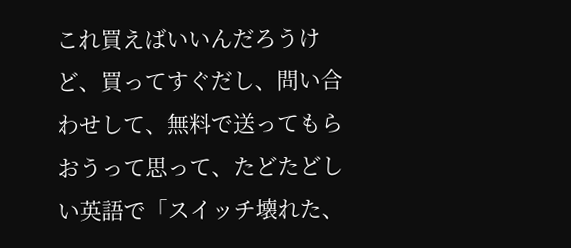これ買えばいいんだろうけど、買ってすぐだし、問い合わせして、無料で送ってもらおうって思って、たどたどしい英語で「スイッチ壊れた、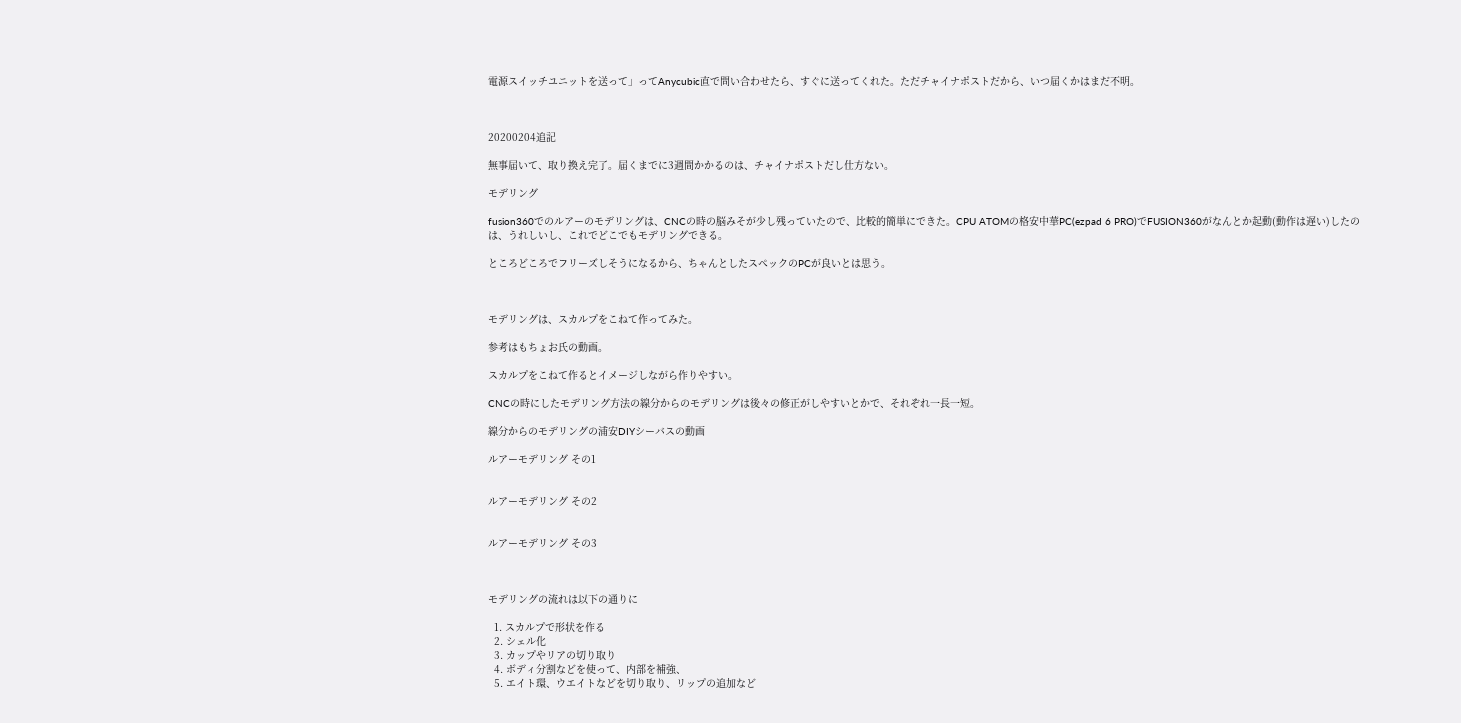電源スイッチユニットを送って」ってAnycubic直で問い合わせたら、すぐに送ってくれた。ただチャイナポストだから、いつ届くかはまだ不明。



20200204追記

無事届いて、取り換え完了。届くまでに3週間かかるのは、チャイナポストだし仕方ない。

モデリング

fusion360でのルアーのモデリングは、CNCの時の脳みそが少し残っていたので、比較的簡単にできた。CPU ATOMの格安中華PC(ezpad 6 PRO)でFUSION360がなんとか起動(動作は遅い)したのは、うれしいし、これでどこでもモデリングできる。

ところどころでフリーズしそうになるから、ちゃんとしたスペックのPCが良いとは思う。



モデリングは、スカルプをこねて作ってみた。

参考はもちょお氏の動画。

スカルプをこねて作るとイメージしながら作りやすい。

CNCの時にしたモデリング方法の線分からのモデリングは後々の修正がしやすいとかで、それぞれ一長一短。

線分からのモデリングの浦安DIYシーバスの動画

ルアーモデリング その1


ルアーモデリング その2


ルアーモデリング その3



モデリングの流れは以下の通りに

  1. スカルプで形状を作る
  2. シェル化
  3. カップやリアの切り取り
  4. ボディ分割などを使って、内部を補強、
  5. エイト環、ウエイトなどを切り取り、リップの追加など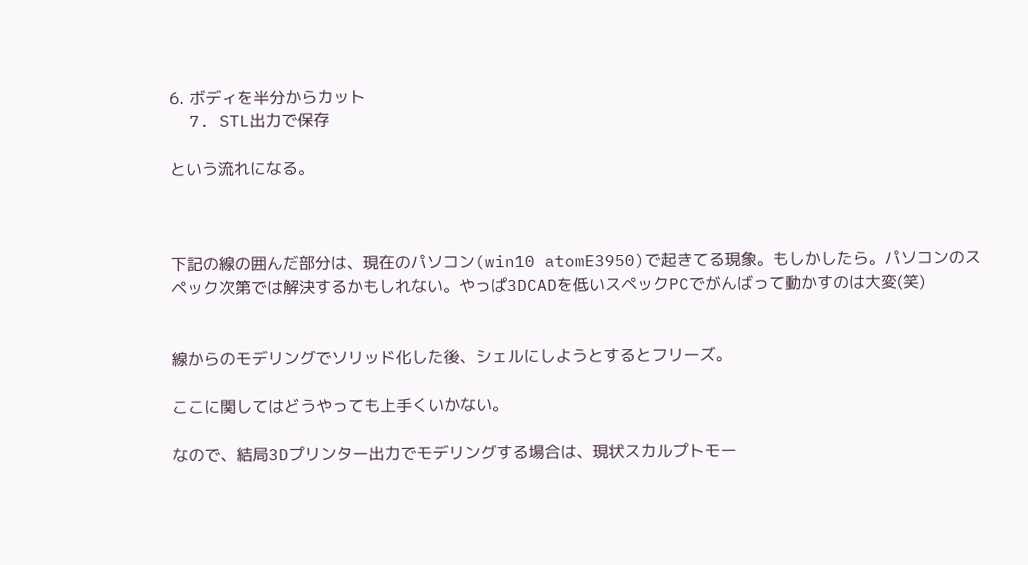6. ボディを半分からカット
  7. STL出力で保存

という流れになる。



下記の線の囲んだ部分は、現在のパソコン(win10 atomE3950)で起きてる現象。もしかしたら。パソコンのスペック次第では解決するかもしれない。やっぱ3DCADを低いスペックPCでがんばって動かすのは大変(笑)


線からのモデリングでソリッド化した後、シェルにしようとするとフリーズ。

ここに関してはどうやっても上手くいかない。

なので、結局3Dプリンター出力でモデリングする場合は、現状スカルプトモー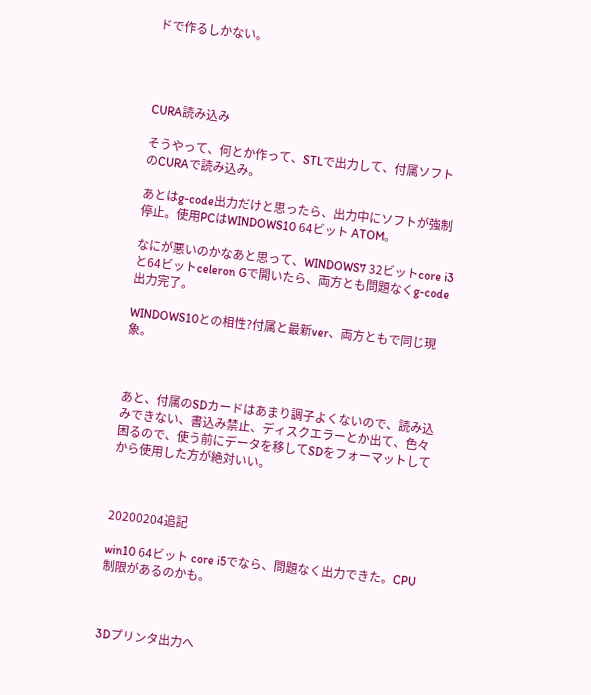ドで作るしかない。




CURA読み込み

そうやって、何とか作って、STLで出力して、付属ソフトのCURAで読み込み。

あとはg-code出力だけと思ったら、出力中にソフトが強制停止。使用PCはWINDOWS10 64ビット ATOM。

なにが悪いのかなあと思って、WINDOWS7 32ビットcore i3と64ビットceleron Gで開いたら、両方とも問題なくg-code出力完了。

WINDOWS10との相性?付属と最新ver、両方ともで同じ現象。



あと、付属のSDカードはあまり調子よくないので、読み込みできない、書込み禁止、ディスクエラーとか出て、色々困るので、使う前にデータを移してSDをフォーマットしてから使用した方が絶対いい。



20200204追記

win10 64ビット core i5でなら、問題なく出力できた。CPU制限があるのかも。



3Dプリンタ出力へ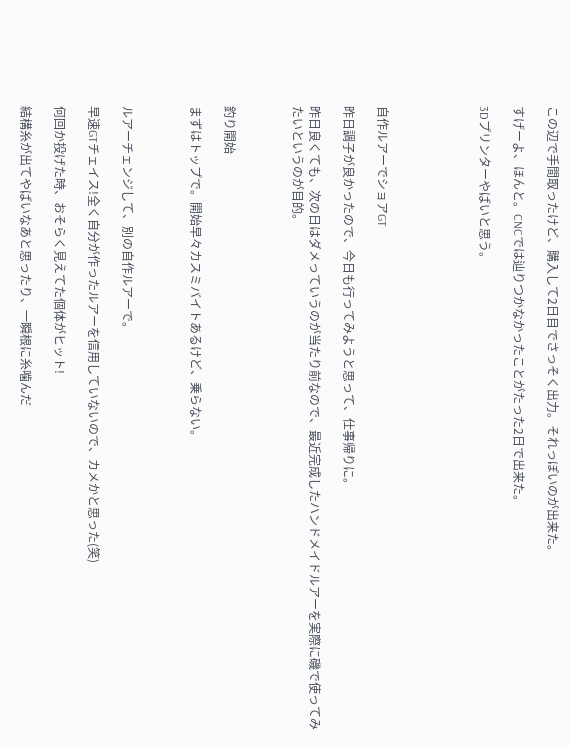この辺で手間取ったけど、購入して2日目でさっそく出力。それっぽいのが出来た。

すげーよ、ほんと。CNCでは辿りつかなかったことがたった2日で出来た。

3Dプリンターやばいと思う。





自作ルアーでショアGT

昨日調子が良かったので、今日も行ってみようと思って、仕事帰りに。

昨日良くても、次の日はダメっていうのが当たり前なので、最近完成したハンドメイドルアーを実際に磯で使ってみたいというのが目的。



釣り開始

まずはトップで。開始早々カスミバイトあるけど、乗らない。



ルアーチェンジして、別の自作ルアーで。

早速GTチェイス!全く自分が作ったルアーを信用していないので、カメかと思った(笑)

何回か投げた時、おそらく見えてた個体がヒット!

結構糸が出てやばいなあと思ったり、一瞬根に糸噛んだ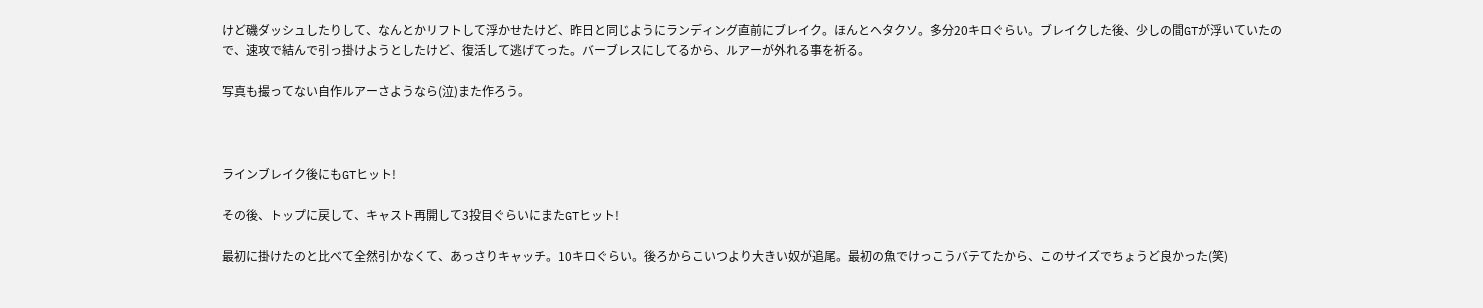けど磯ダッシュしたりして、なんとかリフトして浮かせたけど、昨日と同じようにランディング直前にブレイク。ほんとヘタクソ。多分20キロぐらい。ブレイクした後、少しの間GTが浮いていたので、速攻で結んで引っ掛けようとしたけど、復活して逃げてった。バーブレスにしてるから、ルアーが外れる事を祈る。

写真も撮ってない自作ルアーさようなら(泣)また作ろう。



ラインブレイク後にもGTヒット!

その後、トップに戻して、キャスト再開して3投目ぐらいにまたGTヒット!

最初に掛けたのと比べて全然引かなくて、あっさりキャッチ。10キロぐらい。後ろからこいつより大きい奴が追尾。最初の魚でけっこうバテてたから、このサイズでちょうど良かった(笑)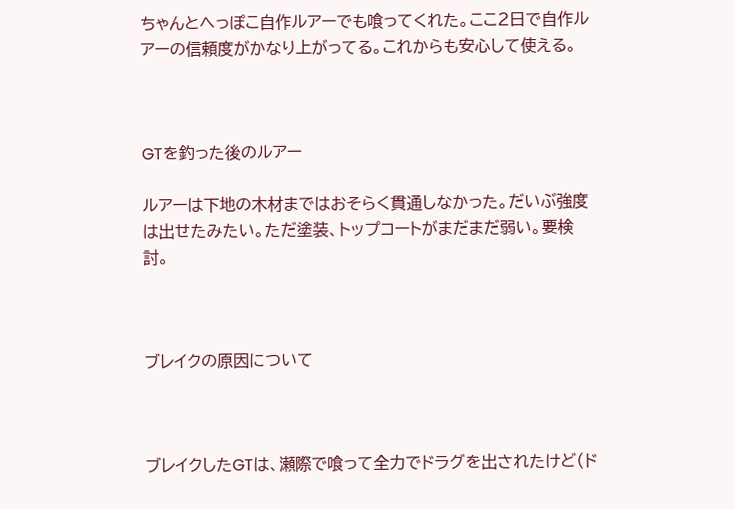ちゃんとへっぽこ自作ルアーでも喰ってくれた。ここ2日で自作ルアーの信頼度がかなり上がってる。これからも安心して使える。



GTを釣った後のルアー

ルアーは下地の木材まではおそらく貫通しなかった。だいぶ強度は出せたみたい。ただ塗装、トップコートがまだまだ弱い。要検討。



ブレイクの原因について



ブレイクしたGTは、瀬際で喰って全力でドラグを出されたけど(ド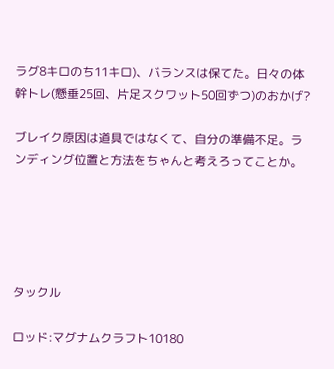ラグ8キロのち11キロ)、バランスは保てた。日々の体幹トレ(懸垂25回、片足スクワット50回ずつ)のおかげ?

ブレイク原因は道具ではなくて、自分の準備不足。ランディング位置と方法をちゃんと考えろってことか。





タックル

ロッド:マグナムクラフト10180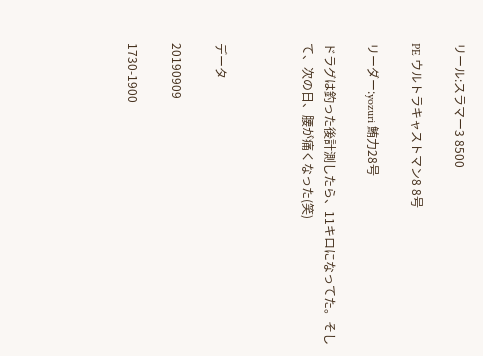リール:スラマー3 8500

PE ウルトラキャストマン8 8号

リーダー:yozuri 鮪力28号

ドラグは釣った後計測したら、11キロになってた。そして、次の日、腰が痛くなった(笑)



データ

20190909

1730-1900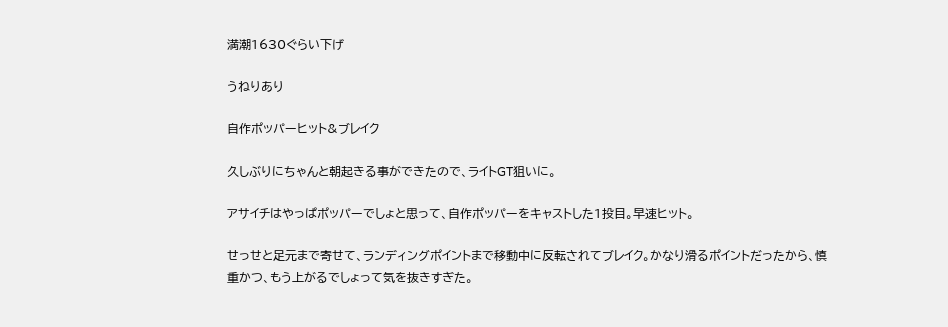満潮1630ぐらい下げ

うねりあり

自作ポッパーヒット&ブレイク

久しぶりにちゃんと朝起きる事ができたので、ライトGT狙いに。

アサイチはやっぱポッパーでしょと思って、自作ポッパーをキャストした1投目。早速ヒット。

せっせと足元まで寄せて、ランディングポイントまで移動中に反転されてブレイク。かなり滑るポイントだったから、慎重かつ、もう上がるでしょって気を抜きすぎた。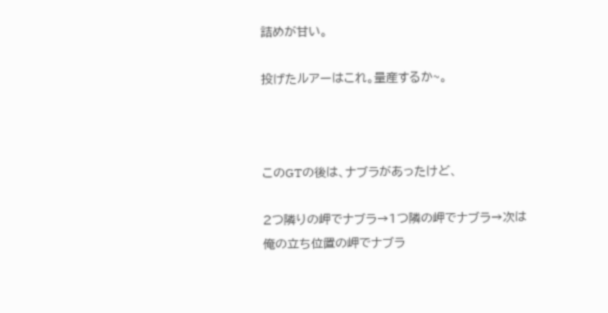詰めが甘い。

投げたルアーはこれ。量産するか~。



このGTの後は、ナブラがあったけど、

2つ隣りの岬でナブラ→1つ隣の岬でナブラ→次は俺の立ち位置の岬でナブラ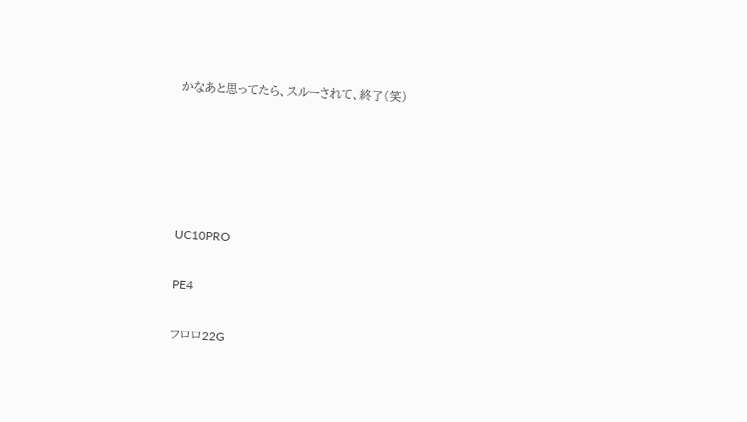かなあと思ってたら、スルーされて、終了(笑)





UC10PRO

PE4

フロロ22G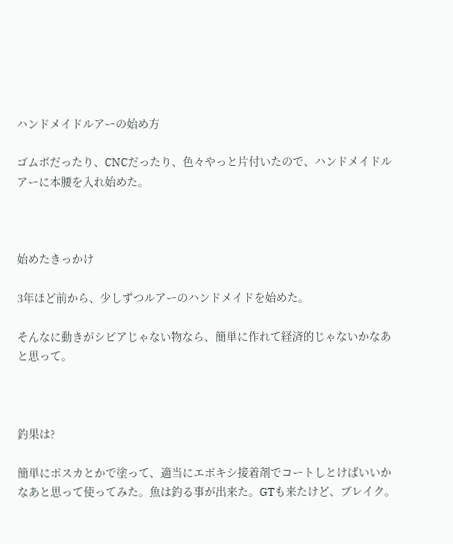ハンドメイドルアーの始め方

ゴムボだったり、CNCだったり、色々やっと片付いたので、ハンドメイドルアーに本腰を入れ始めた。



始めたきっかけ

3年ほど前から、少しずつルアーのハンドメイドを始めた。

そんなに動きがシビアじゃない物なら、簡単に作れて経済的じゃないかなあと思って。



釣果は?

簡単にポスカとかで塗って、適当にエポキシ接着剤でコートしとけばいいかなあと思って使ってみた。魚は釣る事が出来た。GTも来たけど、ブレイク。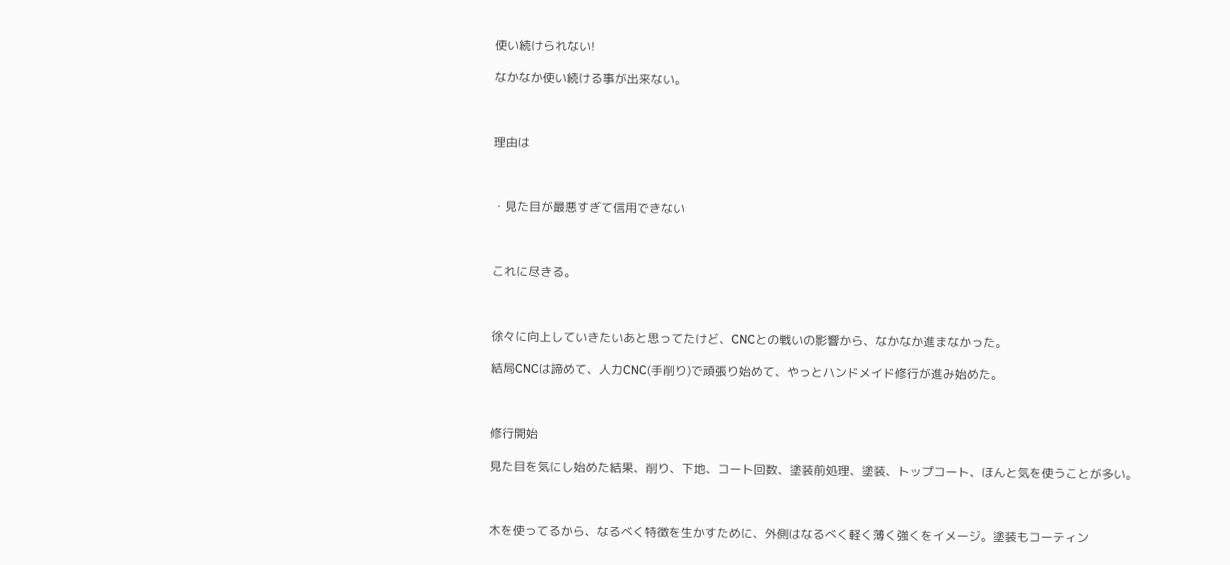使い続けられない!

なかなか使い続ける事が出来ない。



理由は



・見た目が最悪すぎて信用できない



これに尽きる。



徐々に向上していきたいあと思ってたけど、CNCとの戦いの影響から、なかなか進まなかった。

結局CNCは諦めて、人力CNC(手削り)で頑張り始めて、やっとハンドメイド修行が進み始めた。



修行開始

見た目を気にし始めた結果、削り、下地、コート回数、塗装前処理、塗装、トップコート、ほんと気を使うことが多い。



木を使ってるから、なるべく特徴を生かすために、外側はなるべく軽く薄く強くをイメージ。塗装もコーティン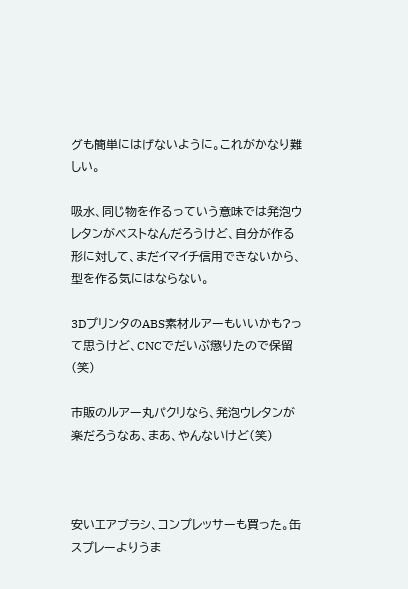グも簡単にはげないように。これがかなり難しい。

吸水、同じ物を作るっていう意味では発泡ウレタンがベストなんだろうけど、自分が作る形に対して、まだイマイチ信用できないから、型を作る気にはならない。

3DプリンタのABS素材ルアーもいいかも?って思うけど、CNCでだいぶ懲りたので保留(笑)

市販のルアー丸パクリなら、発泡ウレタンが楽だろうなあ、まあ、やんないけど(笑)



安いエアブラシ、コンプレッサーも買った。缶スプレーよりうま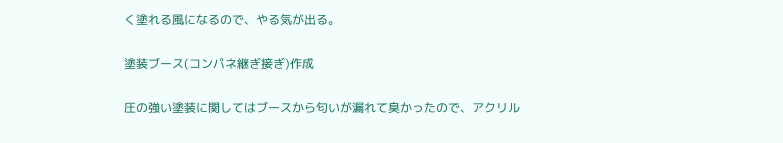く塗れる風になるので、やる気が出る。

塗装ブース(コンパネ継ぎ接ぎ)作成

圧の強い塗装に関してはブースから匂いが漏れて臭かったので、アクリル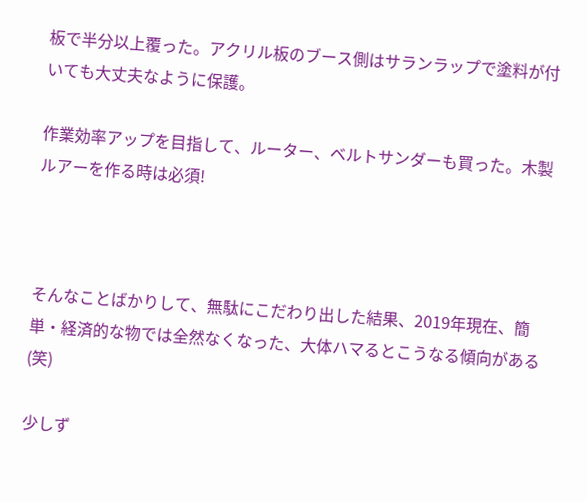板で半分以上覆った。アクリル板のブース側はサランラップで塗料が付いても大丈夫なように保護。

作業効率アップを目指して、ルーター、ベルトサンダーも買った。木製ルアーを作る時は必須!



そんなことばかりして、無駄にこだわり出した結果、2019年現在、簡単・経済的な物では全然なくなった、大体ハマるとこうなる傾向がある(笑)

少しず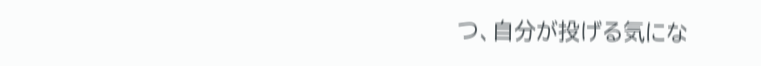つ、自分が投げる気にな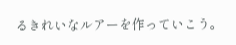るきれいなルアーを作っていこう。